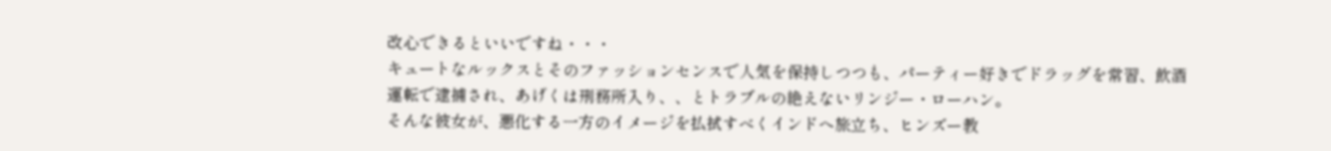改心できるといいですね・・・
キュートなルックスとそのファッションセンスで人気を保持しつつも、パーティー好きでドラッグを常習、飲酒運転で逮捕され、あげくは刑務所入り、、とトラブルの絶えないリンジー・ローハン。
そんな彼女が、悪化する一方のイメージを払拭すべくインドへ旅立ち、ヒンズー教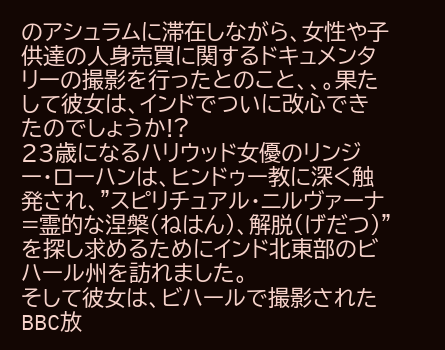のアシュラムに滞在しながら、女性や子供達の人身売買に関するドキュメンタリーの撮影を行ったとのこと、、。果たして彼女は、インドでついに改心できたのでしょうか!?
23歳になるハリウッド女優のリンジー・ローハンは、ヒンドゥー教に深く触発され、"スピリチュアル・ニルヴァーナ=霊的な涅槃(ねはん)、解脱(げだつ)"を探し求めるためにインド北東部のビハール州を訪れました。
そして彼女は、ビハールで撮影されたBBC放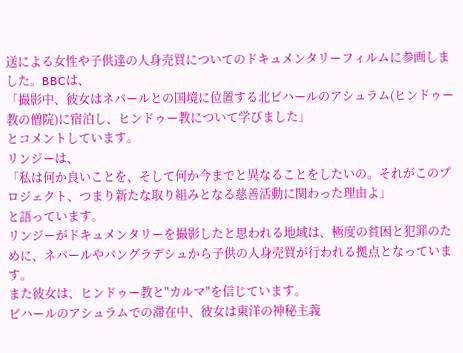送による女性や子供達の人身売買についてのドキュメンタリーフィルムに参画しました。BBCは、
「撮影中、彼女はネパールとの国境に位置する北ビハールのアシュラム(ヒンドゥー教の僧院)に宿泊し、ヒンドゥー教について学びました」
とコメントしています。
リンジーは、
「私は何か良いことを、そして何か今までと異なることをしたいの。それがこのプロジェクト、つまり新たな取り組みとなる慈善活動に関わった理由よ」
と語っています。
リンジーがドキュメンタリーを撮影したと思われる地域は、極度の貧困と犯罪のために、ネパールやバングラデシュから子供の人身売買が行われる拠点となっています。
また彼女は、ヒンドゥー教と"カルマ"を信じています。
ビハールのアシュラムでの滞在中、彼女は東洋の神秘主義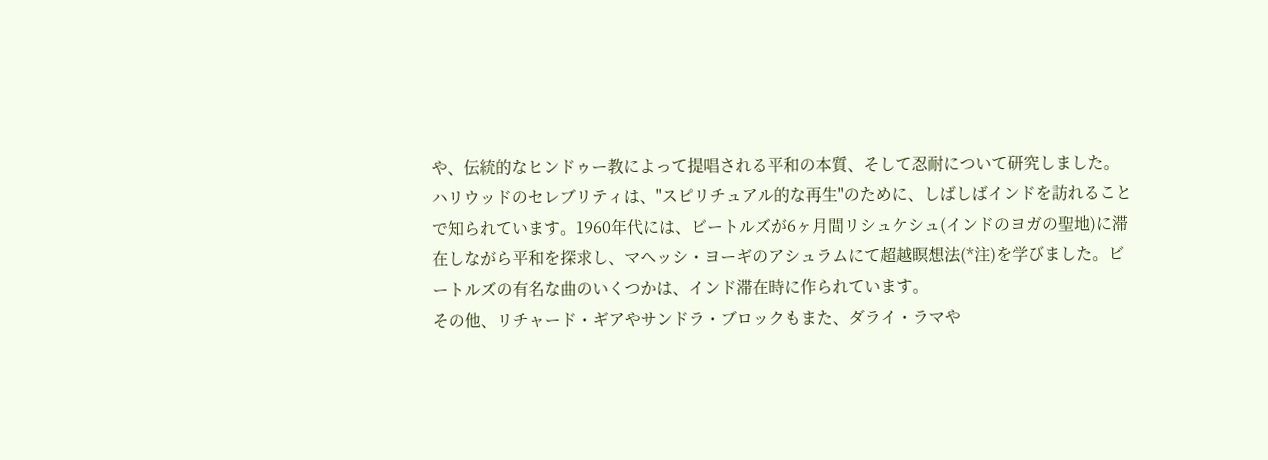や、伝統的なヒンドゥー教によって提唱される平和の本質、そして忍耐について研究しました。
ハリウッドのセレブリティは、"スピリチュアル的な再生"のために、しばしばインドを訪れることで知られています。1960年代には、ビートルズが6ヶ月間リシュケシュ(インドのヨガの聖地)に滞在しながら平和を探求し、マヘッシ・ヨーギのアシュラムにて超越瞑想法(*注)を学びました。ビートルズの有名な曲のいくつかは、インド滞在時に作られています。
その他、リチャード・ギアやサンドラ・ブロックもまた、ダライ・ラマや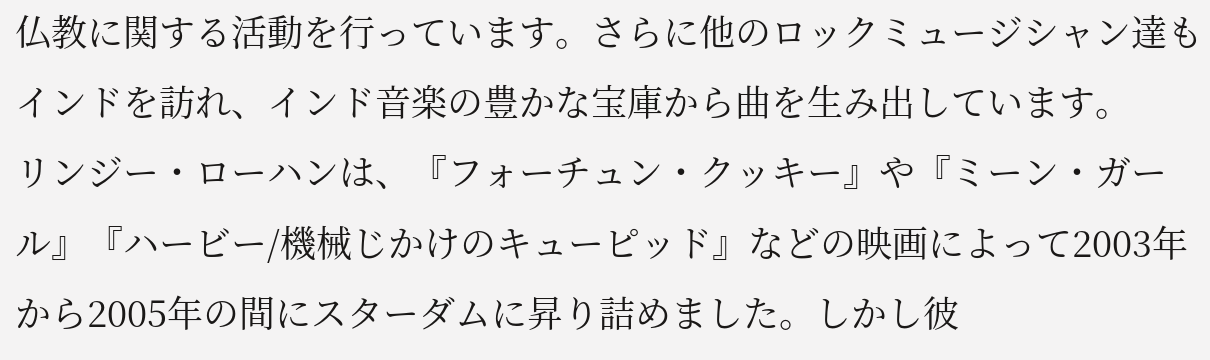仏教に関する活動を行っています。さらに他のロックミュージシャン達もインドを訪れ、インド音楽の豊かな宝庫から曲を生み出しています。
リンジー・ローハンは、『フォーチュン・クッキー』や『ミーン・ガール』『ハービー/機械じかけのキューピッド』などの映画によって2003年から2005年の間にスターダムに昇り詰めました。しかし彼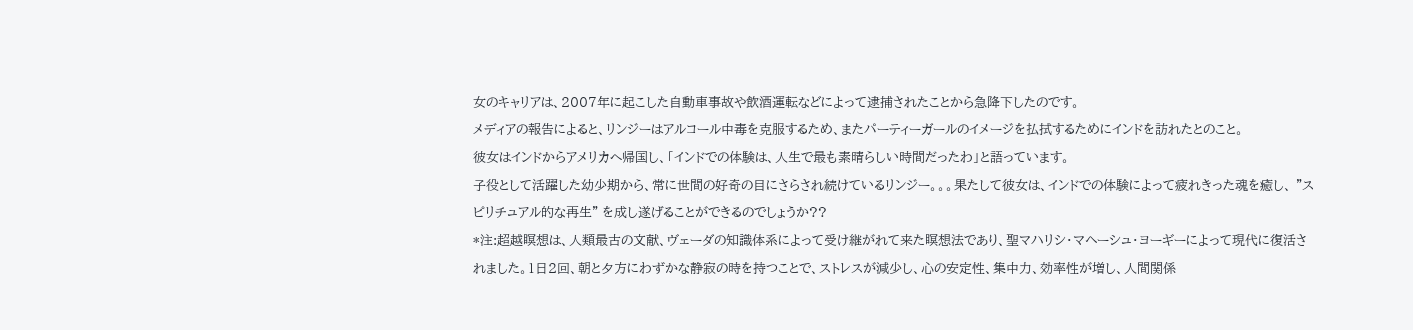女のキャリアは、2007年に起こした自動車事故や飲酒運転などによって逮捕されたことから急降下したのです。
メディアの報告によると、リンジーはアルコール中毒を克服するため、またパーティーガールのイメージを払拭するためにインドを訪れたとのこと。
彼女はインドからアメリカへ帰国し、「インドでの体験は、人生で最も素晴らしい時間だったわ」と語っています。
子役として活躍した幼少期から、常に世間の好奇の目にさらされ続けているリンジー。。。果たして彼女は、インドでの体験によって疲れきった魂を癒し、 "スピリチュアル的な再生" を成し遂げることができるのでしょうか??
*注:超越瞑想は、人類最古の文献、ヴェーダの知識体系によって受け継がれて来た瞑想法であり、聖マハリシ・マヘーシュ・ヨーギーによって現代に復活されました。1日2回、朝と夕方にわずかな静寂の時を持つことで、ストレスが減少し、心の安定性、集中力、効率性が増し、人間関係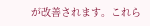が改善されます。これら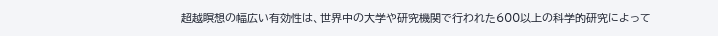超越瞑想の幅広い有効性は、世界中の大学や研究機関で行われた600以上の科学的研究によって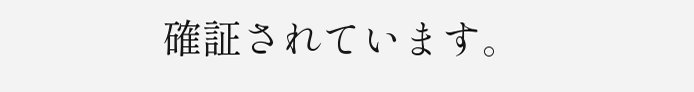確証されています。